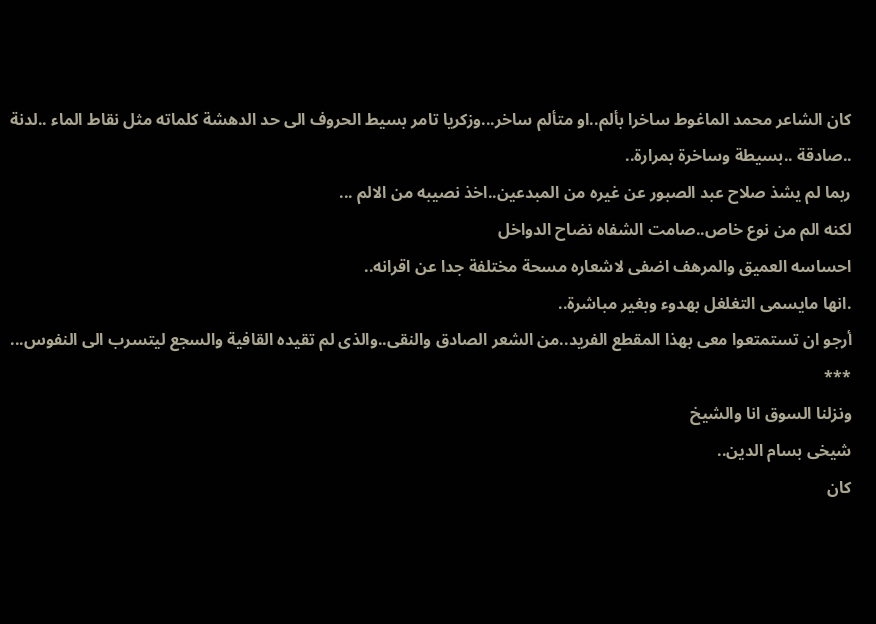كان الشاعر محمد الماغوط ساخرا بألم..او متألم ساخر...وزكريا تامر بسيط الحروف الى حد الدهشة كلماته مثل نقاط الماء ..لدنة ..صادقة ..بسيطة وساخرة بمرارة..
ربما لم يشذ صلاح عبد الصبور عن غيره من المبدعين..اخذ نصيبه من الالم ...
لكنه الم من نوع خاص..صامت الشفاه نضاح الدواخل
احساسه العميق والمرهف اضفى لاشعاره مسحة مختلفة جدا عن اقرانه..
.انها مايسمى التغلغل بهدوء وبغير مباشرة..
أرجو ان تستمتعوا معى بهذا المقطع الفريد..من الشعر الصادق والنقى..والذى لم تقيده القافية والسجع ليتسرب الى النفوس...
***
ونزلنا السوق انا والشيخ
شيخى بسام الدين..
كان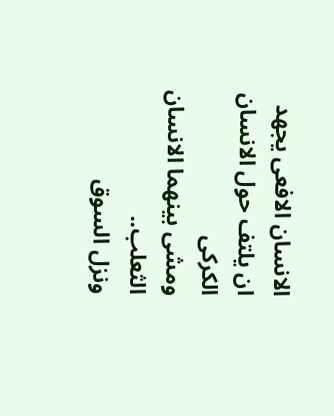الانسان الافعى يجهد ان يلتف حول الانسان الكركى
ومشى بينهما الانسان الثعلب..
ونزل السوق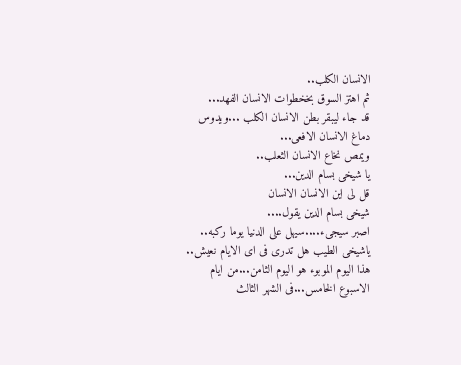الانسان الكلب..
ثم اهتز السوق بخخطوات الانسان الفهد...
قد جاء ليبقر بطن الانسان الكلب ...ويدوس دماغ الانسان الافعى...
ويمص نخاع الانسان الثعلب..
يا شيخى بسام الدين...
قل لى اين الانسان الانسان
شيخى بسام الدين يقول....
اصبر سيجىء....سيهل على الدنيا يوما ركبه..
ياشيخى الطيب هل تدرى فى اى الايام نعيش..
هذا اليوم الموبوء هو اليوم الثامن...من ايام الاسبوع الخامس...فى الشهر الثالث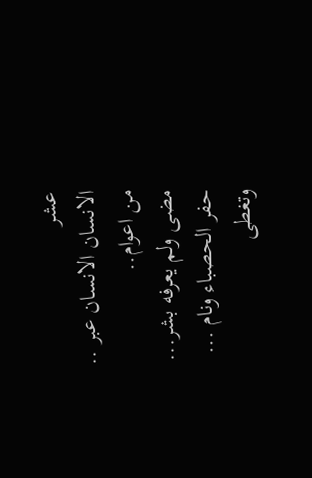عشر
الانسان الانسان عبر ..
من اعوام..
مضى ولم يعرفه بشر...
حفر الحصباء ونام ...
وتغطى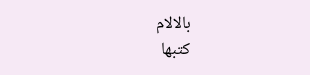بالالام
كتبها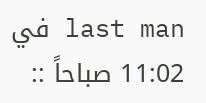last man في 11:02 صباحاً ::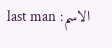الاسم: last man